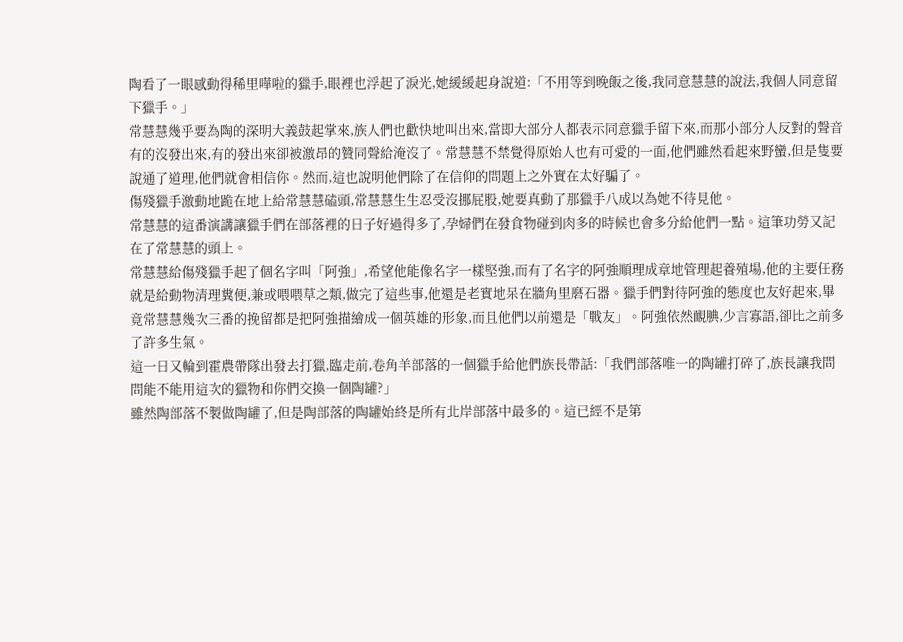陶看了一眼感動得稀里嘩啦的獵手,眼裡也浮起了淚光,她緩緩起身說道:「不用等到晚飯之後,我同意慧慧的說法,我個人同意留下獵手。」
常慧慧幾乎要為陶的深明大義鼓起掌來,族人們也歡快地叫出來,當即大部分人都表示同意獵手留下來,而那小部分人反對的聲音有的沒發出來,有的發出來卻被激昂的贊同聲給淹沒了。常慧慧不禁覺得原始人也有可愛的一面,他們雖然看起來野蠻,但是隻要說通了道理,他們就會相信你。然而,這也說明他們除了在信仰的問題上之外實在太好騙了。
傷殘獵手激動地跪在地上給常慧慧磕頭,常慧慧生生忍受沒挪屁股,她要真動了那獵手八成以為她不待見他。
常慧慧的這番演講讓獵手們在部落裡的日子好過得多了,孕婦們在發食物碰到肉多的時候也會多分給他們一點。這筆功勞又記在了常慧慧的頭上。
常慧慧給傷殘獵手起了個名字叫「阿強」,希望他能像名字一樣堅強,而有了名字的阿強順理成章地管理起養殖場,他的主要任務就是給動物清理糞便,兼或喂喂草之類,做完了這些事,他還是老實地呆在牆角里磨石器。獵手們對待阿強的態度也友好起來,畢竟常慧慧幾次三番的挽留都是把阿強描繪成一個英雄的形象,而且他們以前還是「戰友」。阿強依然靦腆,少言寡語,卻比之前多了許多生氣。
這一日又輪到霍農帶隊出發去打獵,臨走前,卷角羊部落的一個獵手給他們族長帶話:「我們部落唯一的陶罐打碎了,族長讓我問問能不能用這次的獵物和你們交換一個陶罐?」
雖然陶部落不製做陶罐了,但是陶部落的陶罐始終是所有北岸部落中最多的。這已經不是第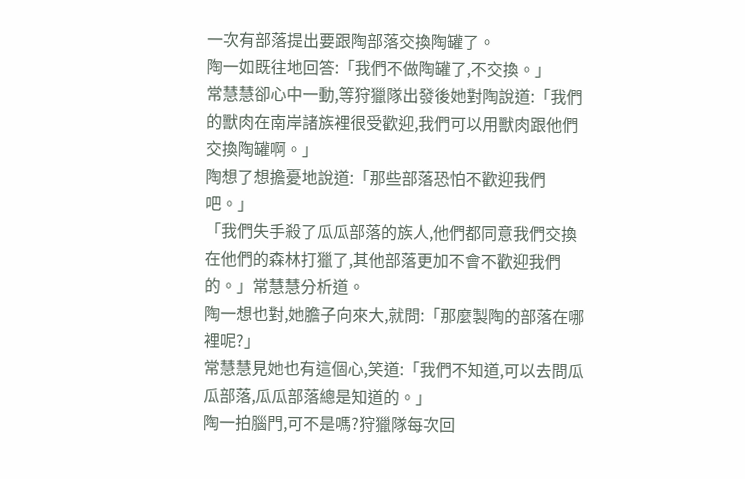一次有部落提出要跟陶部落交換陶罐了。
陶一如既往地回答:「我們不做陶罐了,不交換。」
常慧慧卻心中一動,等狩獵隊出發後她對陶說道:「我們的獸肉在南岸諸族裡很受歡迎,我們可以用獸肉跟他們交換陶罐啊。」
陶想了想擔憂地說道:「那些部落恐怕不歡迎我們吧。」
「我們失手殺了瓜瓜部落的族人,他們都同意我們交換在他們的森林打獵了,其他部落更加不會不歡迎我們的。」常慧慧分析道。
陶一想也對,她膽子向來大,就問:「那麼製陶的部落在哪裡呢?」
常慧慧見她也有這個心,笑道:「我們不知道,可以去問瓜瓜部落,瓜瓜部落總是知道的。」
陶一拍腦門,可不是嗎?狩獵隊每次回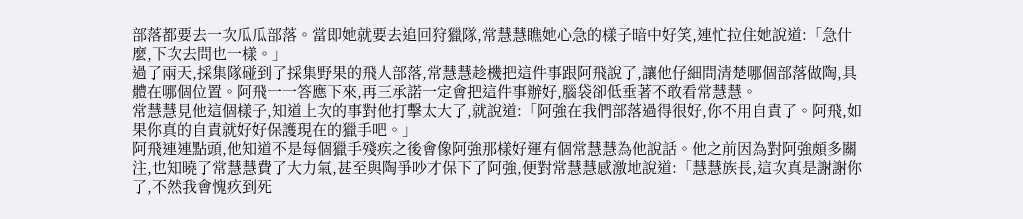部落都要去一次瓜瓜部落。當即她就要去追回狩獵隊,常慧慧瞧她心急的樣子暗中好笑,連忙拉住她說道:「急什麼,下次去問也一樣。」
過了兩天,採集隊碰到了採集野果的飛人部落,常慧慧趁機把這件事跟阿飛說了,讓他仔細問清楚哪個部落做陶,具體在哪個位置。阿飛一一答應下來,再三承諾一定會把這件事辦好,腦袋卻低垂著不敢看常慧慧。
常慧慧見他這個樣子,知道上次的事對他打擊太大了,就說道:「阿強在我們部落過得很好,你不用自責了。阿飛,如果你真的自責就好好保護現在的獵手吧。」
阿飛連連點頭,他知道不是每個獵手殘疾之後會像阿強那樣好運有個常慧慧為他說話。他之前因為對阿強頗多關注,也知曉了常慧慧費了大力氣,甚至與陶爭吵才保下了阿強,便對常慧慧感激地說道:「慧慧族長,這次真是謝謝你了,不然我會愧疚到死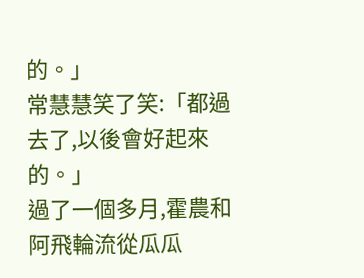的。」
常慧慧笑了笑:「都過去了,以後會好起來的。」
過了一個多月,霍農和阿飛輪流從瓜瓜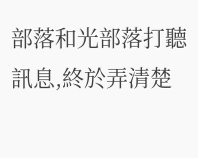部落和光部落打聽訊息,終於弄清楚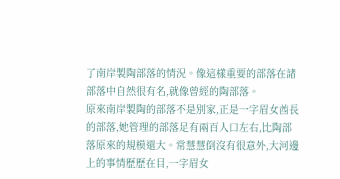了南岸製陶部落的情況。像這樣重要的部落在諸部落中自然很有名,就像曾經的陶部落。
原來南岸製陶的部落不是別家,正是一字眉女酋長的部落,她管理的部落足有兩百人口左右,比陶部落原來的規模還大。常慧慧倒沒有很意外,大河邊上的事情歷歷在目,一字眉女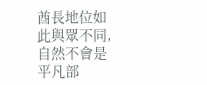酋長地位如此與眾不同,自然不會是平凡部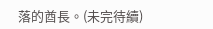落的酋長。(未完待續)